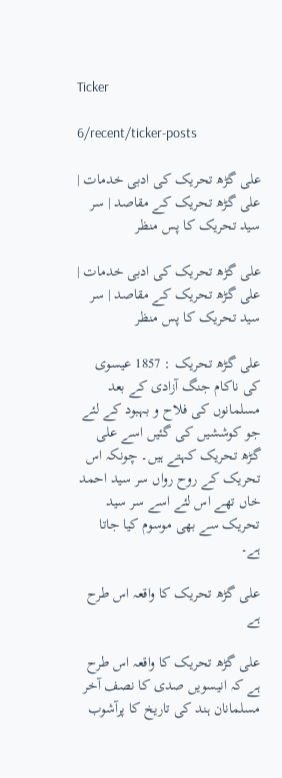Ticker

6/recent/ticker-posts

علی گڑھ تحریک کی ادبی خدمات | علی گڑھ تحریک کے مقاصد | سر سید تحریک کا پس منظر

علی گڑھ تحریک کی ادبی خدمات | علی گڑھ تحریک کے مقاصد | سر سید تحریک کا پس منظر

علی گڑھ تحریک : 1857 عیسوی کی ناکام جنگ آزادی کے بعد مسلمانوں کی فلاح و بہبود کے لئے جو کوششیں کی گئیں اسے علی گڑھ تحریک کہتے ہیں۔ چونکہ اس تحریک کے روح رواں سر سید احمد خاں تھے اس لئے اسے سر سید تحریک سے بھی موسوم کیا جاتا ہے۔

علی گڑھ تحریک کا واقعہ اس طرح ہے

علی گڑھ تحریک کا واقعہ اس طرح ہے کہ انیسویں صدی کا نصف آخر مسلمانان ہند کی تاریخ کا پرآشوب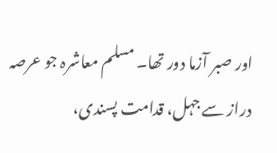اور صبر آزما دور تھا۔ مسلم معاشرہ جو عرصہ دراز سے جہل، قدامت پسندی،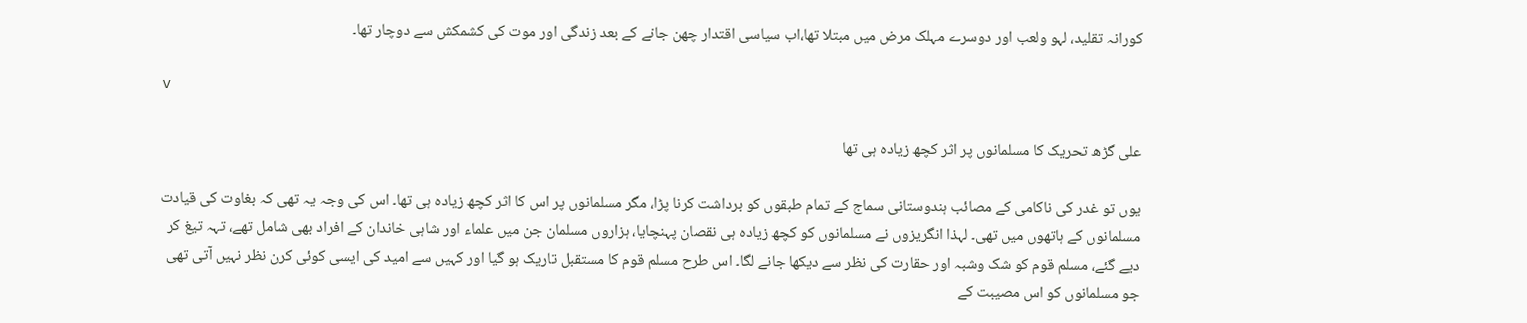کورانہ تقلید، لہو ولعب اور دوسرے مہلک مرض میں مبتلا تھا،اب سیاسی اقتدار چھن جانے کے بعد زندگی اور موت کی کشمکش سے دوچار تھا۔

v

علی گڑھ تحریک کا مسلمانوں پر اثر کچھ زیادہ ہی تھا

یوں تو غدر کی ناکامی کے مصائب ہندوستانی سماج کے تمام طبقوں کو برداشت کرنا پڑا، مگر مسلمانوں پر اس کا اثر کچھ زیادہ ہی تھا۔ اس کی وجہ یہ تھی کہ بغاوت کی قیادت مسلمانوں کے ہاتھوں میں تھی۔ لہذا انگریزوں نے مسلمانوں کو کچھ زیادہ ہی نقصان پہنچایا، ہزاروں مسلمان جن میں علماء اور شاہی خاندان کے افراد بھی شامل تھے، تہہ تیغ کر دیے گئے، مسلم قوم کو شک وشبہ اور حقارت کی نظر سے دیکھا جانے لگا۔ اس طرح مسلم قوم کا مستقبل تاریک ہو گیا اور کہیں سے امید کی ایسی کوئی کرن نظر نہیں آتی تھی جو مسلمانوں کو اس مصیبت کے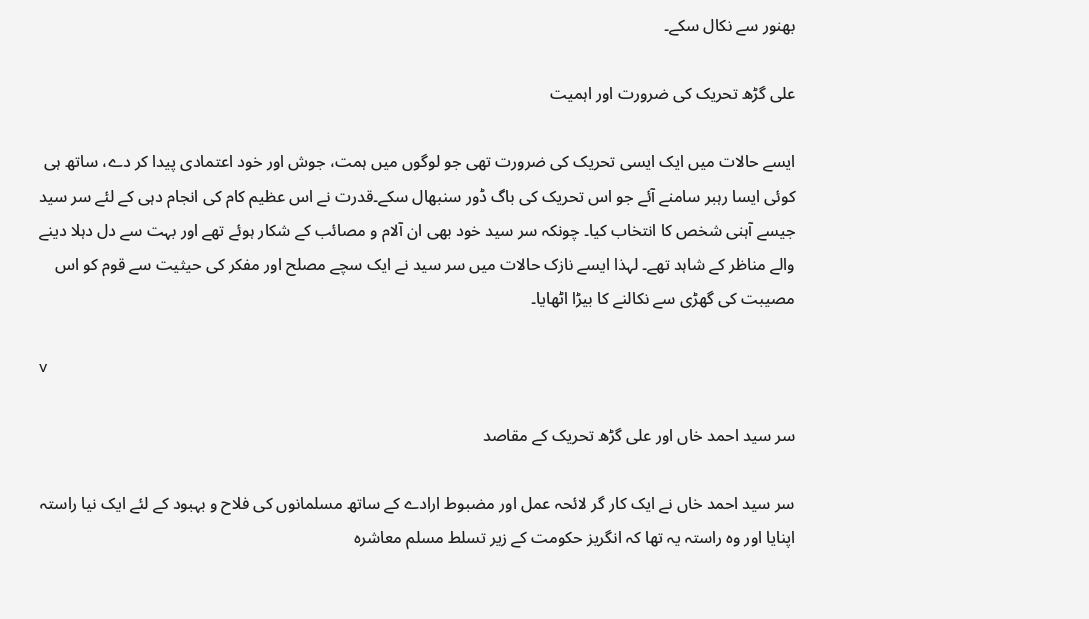بھنور سے نکال سکے۔

علی گڑھ تحریک کی ضرورت اور اہمیت

ایسے حالات میں ایک ایسی تحریک کی ضرورت تھی جو لوگوں میں ہمت، جوش اور خود اعتمادی پیدا کر دے، ساتھ ہی کوئی ایسا رہبر سامنے آئے جو اس تحریک کی باگ ڈور سنبھال سکے۔قدرت نے اس عظیم کام کی انجام دہی کے لئے سر سید جیسے آہنی شخص کا انتخاب کیا۔ چونکہ سر سید خود بھی ان آلام و مصائب کے شکار ہوئے تھے اور بہت سے دل دہلا دینے والے مناظر کے شاہد تھے۔ لہذا ایسے نازک حالات میں سر سید نے ایک سچے مصلح اور مفکر کی حیثیت سے قوم کو اس مصیبت کی گھڑی سے نکالنے کا بیڑا اٹھایا۔

v

سر سید احمد خاں اور علی گڑھ تحریک کے مقاصد

سر سید احمد خاں نے ایک کار گر لائحہ عمل اور مضبوط ارادے کے ساتھ مسلمانوں کی فلاح و بہبود کے لئے ایک نیا راستہ اپنایا اور وہ راستہ یہ تھا کہ انگریز حکومت کے زیر تسلط مسلم معاشرہ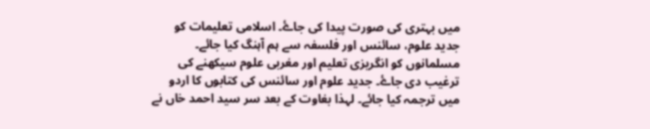میں بہتری کی صورت پیدا کی جاۓ۔ اسلامی تعلیمات کو جدید علوم، سائنس اور فلسفہ سے ہم آہنگ کیا جائے۔ مسلمانوں کو انگریزی تعلیم اور مغربی علوم سیکھنے کی ترغیب دی جاۓ۔ جدید علوم اور سائنس کی کتابوں کا اردو میں ترجمہ کیا جائے۔ لہذا بغاوت کے بعد سر سید احمد خاں نے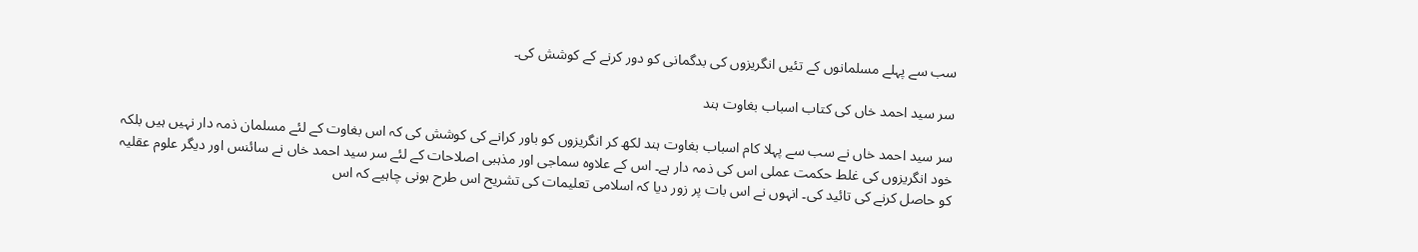سب سے پہلے مسلمانوں کے تئیں انگریزوں کی بدگمانی کو دور کرنے کے کوشش کی۔

سر سید احمد خاں کی کتاب اسباب بغاوت ہند

سر سید احمد خاں نے سب سے پہلا کام اسباب بغاوت ہند لکھ کر انگریزوں کو باور کرانے کی کوشش کی کہ اس بغاوت کے لئے مسلمان ذمہ دار نہیں ہیں بلکہ خود انگریزوں کی غلط حکمت عملی اس کی ذمہ دار ہے۔ اس کے علاوہ سماجی اور مذہبی اصلاحات کے لئے سر سید احمد خاں نے سائنس اور دیگر علوم عقلیہ کو حاصل کرنے کی تائید کی۔ انہوں نے اس بات پر زور دیا کہ اسلامی تعلیمات کی تشریح اس طرح ہونی چاہیے کہ اس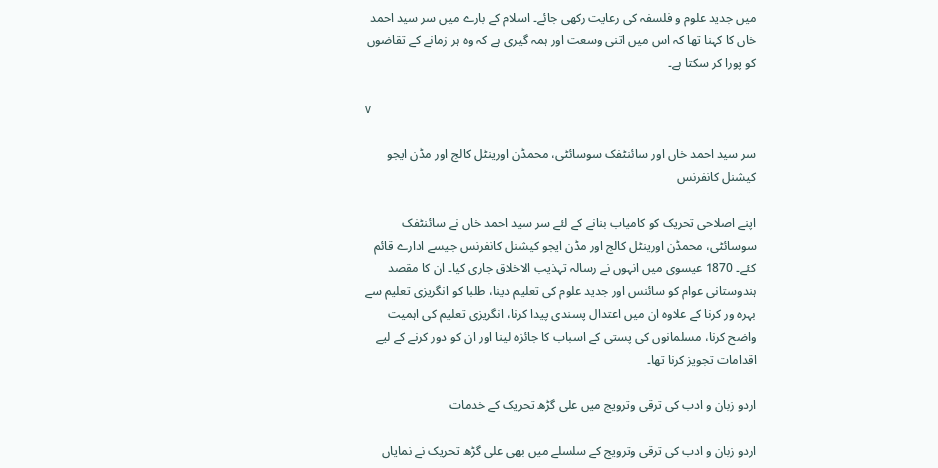میں جدید علوم و فلسفہ کی رعایت رکھی جائے۔ اسلام کے بارے میں سر سید احمد خاں کا کہنا تھا کہ اس میں اتنی وسعت اور ہمہ گیری ہے کہ وہ ہر زمانے کے تقاضوں کو پورا کر سکتا ہے۔

v

سر سید احمد خاں اور سائنٹفک سوسائٹی، محمڈن اورینٹل کالج اور مڈن ایجو کیشنل کانفرنس

اپنے اصلاحی تحریک کو کامیاب بنانے کے لئے سر سید احمد خاں نے سائنٹفک سوسائٹی، محمڈن اورینٹل کالج اور مڈن ایجو کیشنل کانفرنس جیسے ادارے قائم کئے۔ 1870 عیسوی میں انہوں نے رسالہ تہذیب الاخلاق جاری کیا۔ ان کا مقصد ہندوستانی عوام کو سائنس اور جدید علوم کی تعلیم دینا، طلبا کو انگریزی تعلیم سے بہرہ ور کرنا کے علاوہ ان میں اعتدال پسندی پیدا کرنا، انگریزی تعلیم کی اہمیت واضح کرنا، مسلمانوں کی پستی کے اسباب کا جائزہ لینا اور ان کو دور کرنے کے لیے اقدامات تجویز کرنا تھا۔

اردو زبان و ادب کی ترقی وترویج میں علی گڑھ تحریک کے خدمات

اردو زبان و ادب کی ترقی وترویج کے سلسلے میں بھی علی گڑھ تحریک نے نمایاں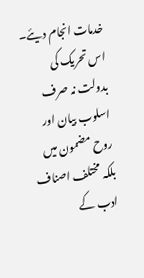خدمات انجام دیئے۔ اس تحریک کی بدولت نہ صرف اسلوب بیان اور روح مضمون میں بلکہ مختلف اصناف ادب کے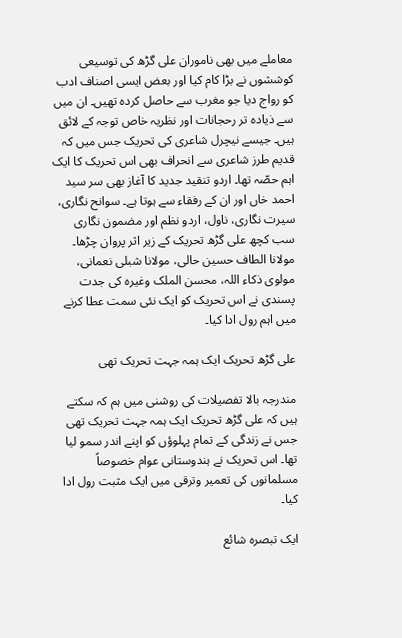معاملے میں بھی ناموران علی گڑھ کی توسیعی کوششوں نے بڑا کام کیا اور بعض ایسی اصناف ادب کو رواج دیا جو مغرب سے حاصل کردہ تھیں۔ ان میں سے ذیادہ تر رحجانات اور نظریہ خاص توجہ کے لائق ہیں۔ جیسے نیچرل شاعری کی تحریک جس میں کہ قدیم طرز شاعری سے انحراف بھی اس تحریک کا ایک اہم حصّہ تھا۔ اردو تنقید جدید کا آغاز بھی سر سید احمد خاں اور ان کے رفقاء سے ہوتا ہے۔ سوانح نگاری، سیرت نگاری، ناول، اردو نظم اور مضمون نگاری سب کچھ علی گڑھ تحریک کے زیر اثر پروان چڑھا۔ مولانا الطاف حسین حالی، مولانا شبلی نعمانی، مولوی ذکاء اللہ، محسن الملک وغیرہ کی جدت پسندی نے اس تحریک کو ایک نئی سمت عطا کرنے میں اہم رول ادا کیا۔

علی گڑھ تحریک ایک ہمہ جہت تحریک تھی

مندرجہ بالا تفصیلات کی روشنی میں ہم کہ سکتے ہیں کہ علی گڑھ تحریک ایک ہمہ جہت تحریک تھی جس نے زندگی کے تمام پہلوؤں کو اپنے اندر سمو لیا تھا۔ اس تحریک نے ہندوستانی عوام خصوصاً مسلمانوں کی تعمیر وترقی میں ایک مثبت رول ادا کیا۔

ایک تبصرہ شائع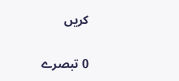کریں

0 تبصرے